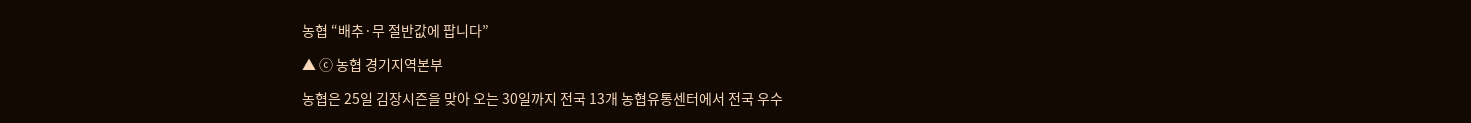농협 “배추·무 절반값에 팝니다”

▲ ⓒ 농협 경기지역본부

농협은 25일 김장시즌을 맞아 오는 30일까지 전국 13개 농협유통센터에서 전국 우수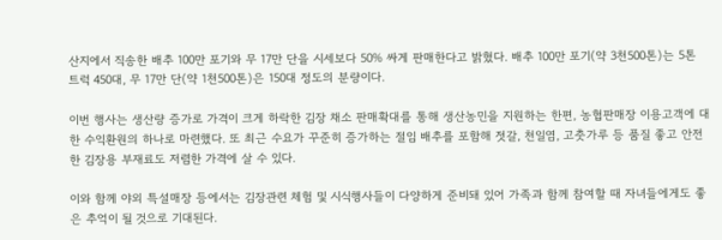산지에서 직송한 배추 100만 포기와 무 17만 단을 시세보다 50% 싸게 판매한다고 밝혔다. 배추 100만 포기(약 3천500톤)는 5톤 트럭 450대, 무 17만 단(약 1천500톤)은 150대 정도의 분량이다.

이번 행사는 생산량 증가로 가격이 크게 하락한 김장 채소 판매확대를 통해 생산농민을 지원하는 한편, 농협판매장 이용고객에 대한 수익환원의 하나로 마련했다. 또 최근 수요가 꾸준히 증가하는 절임 배추를 포함해 젓갈, 천일염, 고춧가루 등 품질 좋고 안전한 김장용 부재료도 저렴한 가격에 살 수 있다.

이와 함께 야외 특설매장 등에서는 김장관련 체험 및 시식행사들이 다양하게 준비돼 있어 가족과 함께 참여할 때 자녀들에게도 좋은 추억이 될 것으로 기대된다.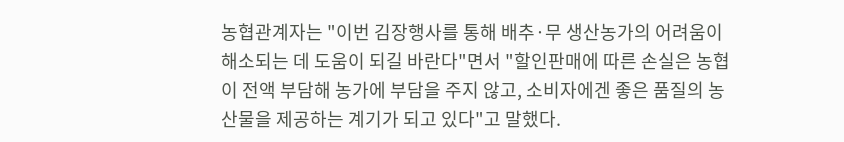농협관계자는 "이번 김장행사를 통해 배추·무 생산농가의 어려움이 해소되는 데 도움이 되길 바란다"면서 "할인판매에 따른 손실은 농협이 전액 부담해 농가에 부담을 주지 않고, 소비자에겐 좋은 품질의 농산물을 제공하는 계기가 되고 있다"고 말했다.